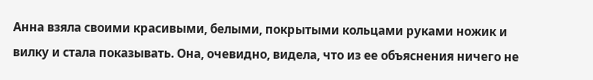Анна взяла своими красивыми, белыми, покрытыми кольцами руками ножик и вилку и стала показывать. Она, очевидно, видела, что из ее объяснения ничего не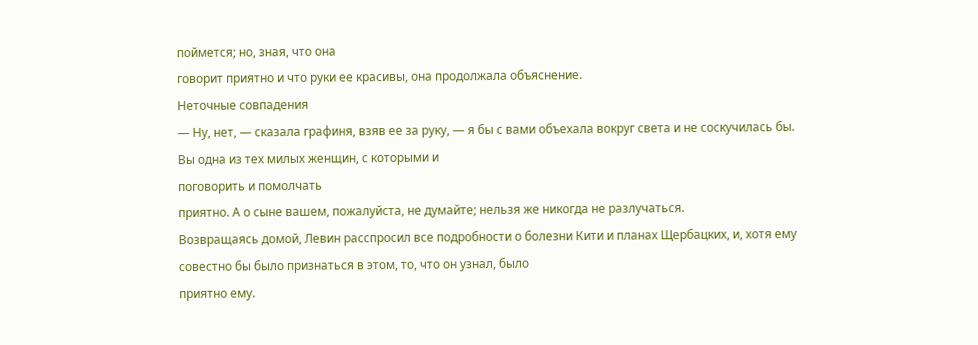поймется; но, зная, что она
говорит приятно и что руки ее красивы, она продолжала объяснение.
Неточные совпадения
— Ну, нет, — сказала графиня, взяв ее за руку, — я бы с вами объехала вокруг света и не соскучилась бы. Вы одна из тех милых женщин, с которыми и
поговорить и помолчать
приятно. А о сыне вашем, пожалуйста, не думайте; нельзя же никогда не разлучаться.
Возвращаясь домой, Левин расспросил все подробности о болезни Кити и планах Щербацких, и, хотя ему совестно бы было признаться в этом, то, что он узнал, было
приятно ему.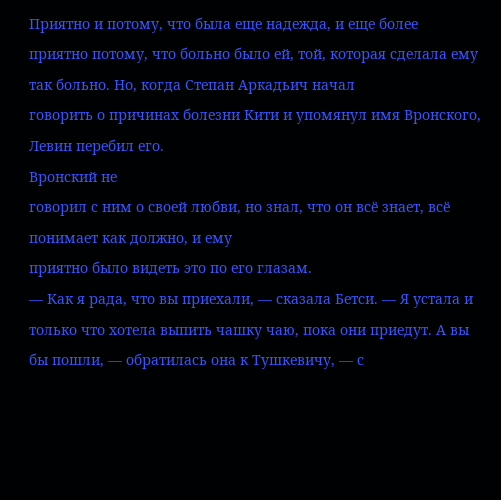Приятно и потому, что была еще надежда, и еще более
приятно потому, что больно было ей, той, которая сделала ему так больно. Но, когда Степан Аркадьич начал
говорить о причинах болезни Кити и упомянул имя Вронского, Левин перебил его.
Вронский не
говорил с ним о своей любви, но знал, что он всё знает, всё понимает как должно, и ему
приятно было видеть это по его глазам.
— Как я рада, что вы приехали, — сказала Бетси. — Я устала и только что хотела выпить чашку чаю, пока они приедут. А вы бы пошли, — обратилась она к Тушкевичу, — с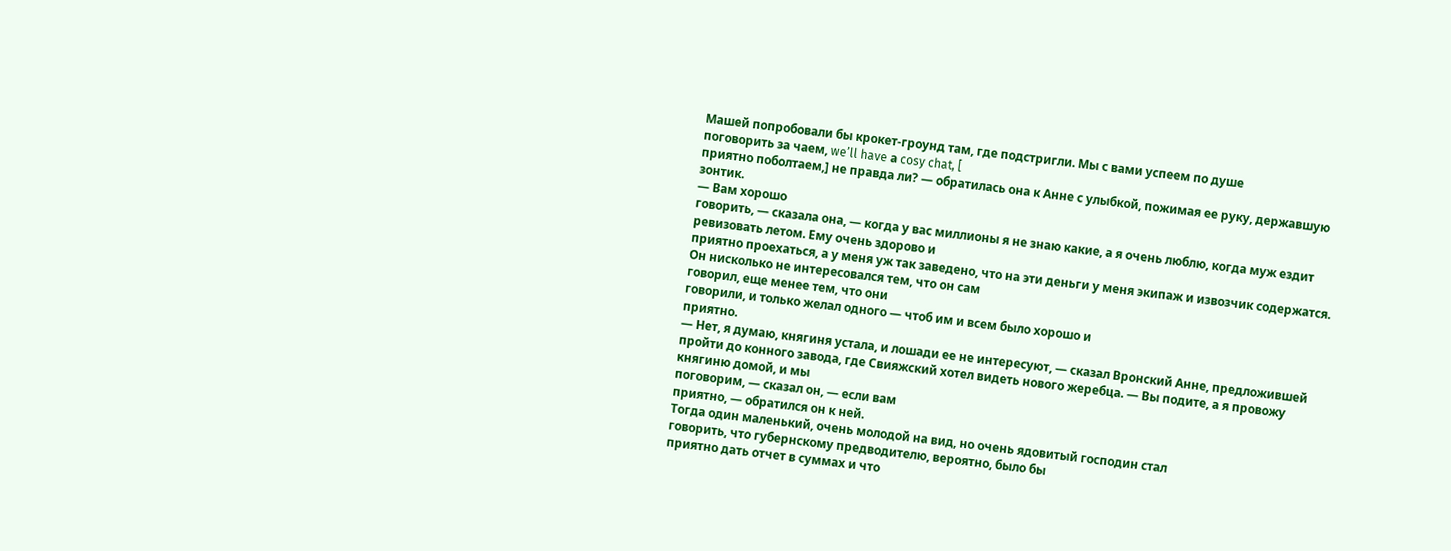Машей попробовали бы крокет-гроунд там, где подстригли. Мы с вами успеем по душе
поговорить за чаем, we’ll have а cosy chat, [
приятно поболтаем,] не правда ли? — обратилась она к Анне с улыбкой, пожимая ее руку, державшую зонтик.
— Вам хорошо
говорить, — сказала она, — когда у вас миллионы я не знаю какие, а я очень люблю, когда муж ездит ревизовать летом. Ему очень здорово и
приятно проехаться, а у меня уж так заведено, что на эти деньги у меня экипаж и извозчик содержатся.
Он нисколько не интересовался тем, что он сам
говорил, еще менее тем, что они
говорили, и только желал одного — чтоб им и всем было хорошо и
приятно.
— Нет, я думаю, княгиня устала, и лошади ее не интересуют, — сказал Вронский Анне, предложившей пройти до конного завода, где Свияжский хотел видеть нового жеребца. — Вы подите, а я провожу княгиню домой, и мы
поговорим, — сказал он, — если вам
приятно, — обратился он к ней.
Тогда один маленький, очень молодой на вид, но очень ядовитый господин стал
говорить, что губернскому предводителю, вероятно, было бы
приятно дать отчет в суммах и что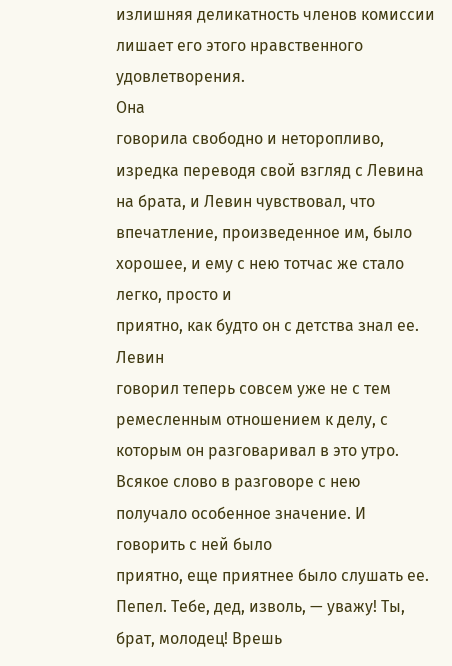излишняя деликатность членов комиссии лишает его этого нравственного удовлетворения.
Она
говорила свободно и неторопливо, изредка переводя свой взгляд с Левина на брата, и Левин чувствовал, что впечатление, произведенное им, было хорошее, и ему с нею тотчас же стало легко, просто и
приятно, как будто он с детства знал ее.
Левин
говорил теперь совсем уже не с тем ремесленным отношением к делу, с которым он разговаривал в это утро. Всякое слово в разговоре с нею получало особенное значение. И
говорить с ней было
приятно, еще приятнее было слушать ее.
Пепел. Тебе, дед, изволь, — уважу! Ты, брат, молодец! Врешь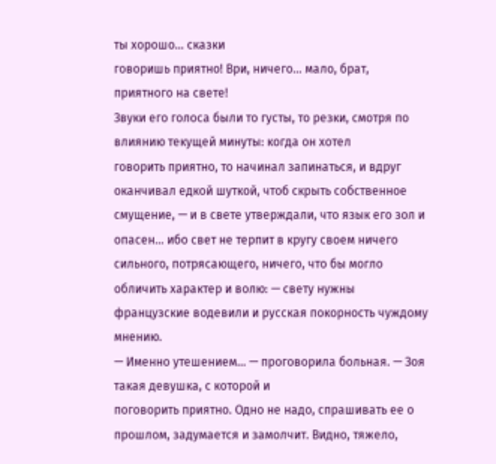ты хорошо… сказки
говоришь приятно! Ври, ничего… мало, брат, приятного на свете!
Звуки его голоса были то густы, то резки, смотря по влиянию текущей минуты: когда он хотел
говорить приятно, то начинал запинаться, и вдруг оканчивал едкой шуткой, чтоб скрыть собственное смущение, — и в свете утверждали, что язык его зол и опасен… ибо свет не терпит в кругу своем ничего сильного, потрясающего, ничего, что бы могло обличить характер и волю: — свету нужны французские водевили и русская покорность чуждому мнению.
— Именно утешением… — проговорила больная. — Зоя такая девушка, с которой и
поговорить приятно. Одно не надо, спрашивать ее о прошлом, задумается и замолчит. Видно, тяжело,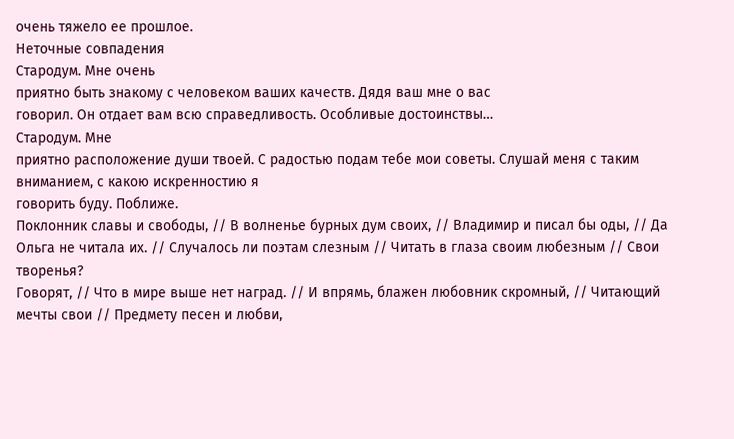очень тяжело ее прошлое.
Неточные совпадения
Стародум. Мне очень
приятно быть знакому с человеком ваших качеств. Дядя ваш мне о вас
говорил. Он отдает вам всю справедливость. Особливые достоинствы…
Стародум. Мне
приятно расположение души твоей. С радостью подам тебе мои советы. Слушай меня с таким вниманием, с какою искренностию я
говорить буду. Поближе.
Поклонник славы и свободы, // В волненье бурных дум своих, // Владимир и писал бы оды, // Да Ольга не читала их. // Случалось ли поэтам слезным // Читать в глаза своим любезным // Свои творенья?
Говорят, // Что в мире выше нет наград. // И впрямь, блажен любовник скромный, // Читающий мечты свои // Предмету песен и любви,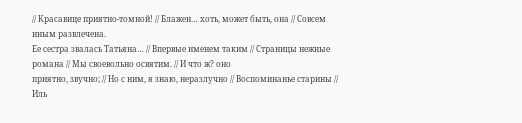// Красавице приятно-томной! // Блажен… хоть, может быть, она // Совсем иным развлечена.
Ее сестра звалась Татьяна… // Впервые именем таким // Страницы нежные романа // Мы своевольно освятим. // И что ж? оно
приятно, звучно; // Но с ним, я знаю, неразлучно // Воспоминанье старины // Иль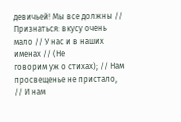девичьей! Мы все должны // Признаться: вкусу очень мало // У нас и в наших именах // (Не
говорим уж о стихах); // Нам просвещенье не пристало, // И нам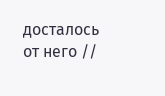досталось от него //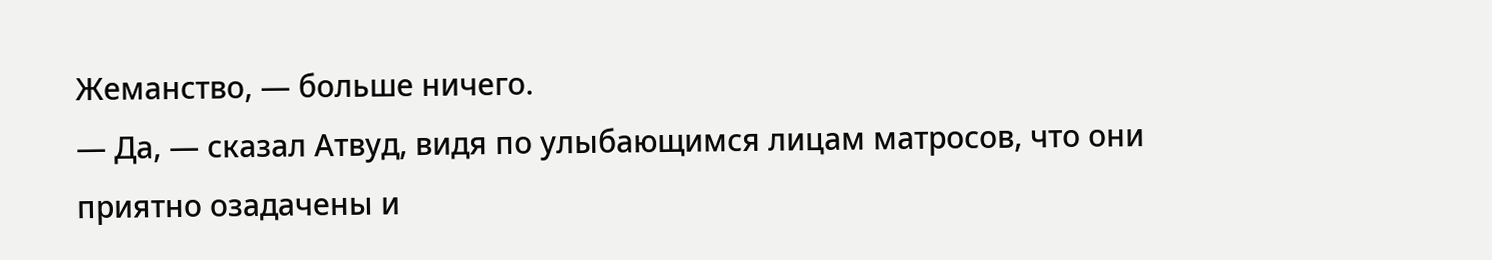Жеманство, — больше ничего.
— Да, — сказал Атвуд, видя по улыбающимся лицам матросов, что они
приятно озадачены и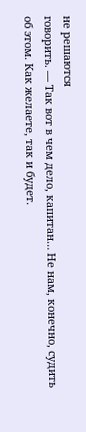не решаются
говорить. — Так вот в чем дело, капитан… Не нам, конечно, судить об этом. Как желаете, так и будет.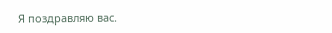Я поздравляю вас.